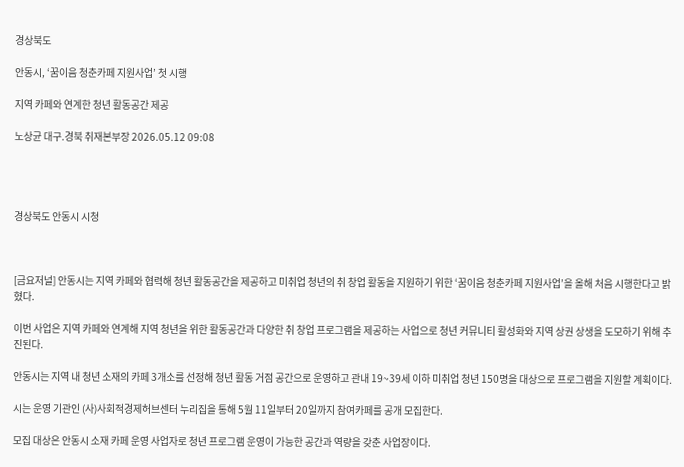경상북도

안동시, ‘꿈이음 청춘카페 지원사업’ 첫 시행

지역 카페와 연계한 청년 활동공간 제공

노상균 대구.경북 취재본부장 2026.05.12 09:08




경상북도 안동시 시청



[금요저널] 안동시는 지역 카페와 협력해 청년 활동공간을 제공하고 미취업 청년의 취 창업 활동을 지원하기 위한 ‘꿈이음 청춘카페 지원사업’을 올해 처음 시행한다고 밝혔다.

이번 사업은 지역 카페와 연계해 지역 청년을 위한 활동공간과 다양한 취 창업 프로그램을 제공하는 사업으로 청년 커뮤니티 활성화와 지역 상권 상생을 도모하기 위해 추진된다.

안동시는 지역 내 청년 소재의 카페 3개소를 선정해 청년 활동 거점 공간으로 운영하고 관내 19~39세 이하 미취업 청년 150명을 대상으로 프로그램을 지원할 계획이다.

시는 운영 기관인 (사)사회적경제허브센터 누리집을 통해 5월 11일부터 20일까지 참여카페를 공개 모집한다.

모집 대상은 안동시 소재 카페 운영 사업자로 청년 프로그램 운영이 가능한 공간과 역량을 갖춘 사업장이다.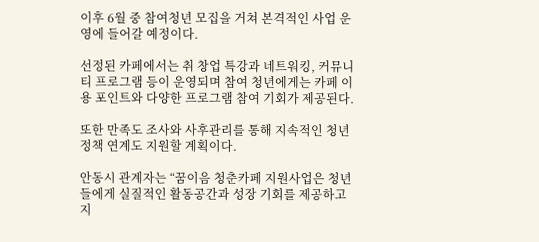이후 6월 중 참여청년 모집을 거쳐 본격적인 사업 운영에 들어갈 예정이다.

선정된 카페에서는 취 창업 특강과 네트워킹, 커뮤니티 프로그램 등이 운영되며 참여 청년에게는 카페 이용 포인트와 다양한 프로그램 참여 기회가 제공된다.

또한 만족도 조사와 사후관리를 통해 지속적인 청년정책 연계도 지원할 계획이다.

안동시 관계자는 “꿈이음 청춘카페 지원사업은 청년들에게 실질적인 활동공간과 성장 기회를 제공하고 지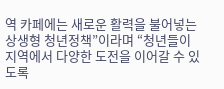역 카페에는 새로운 활력을 불어넣는 상생형 청년정책”이라며 “청년들이 지역에서 다양한 도전을 이어갈 수 있도록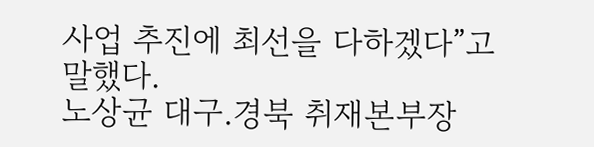사업 추진에 최선을 다하겠다”고 말했다.
노상균 대구.경북 취재본부장